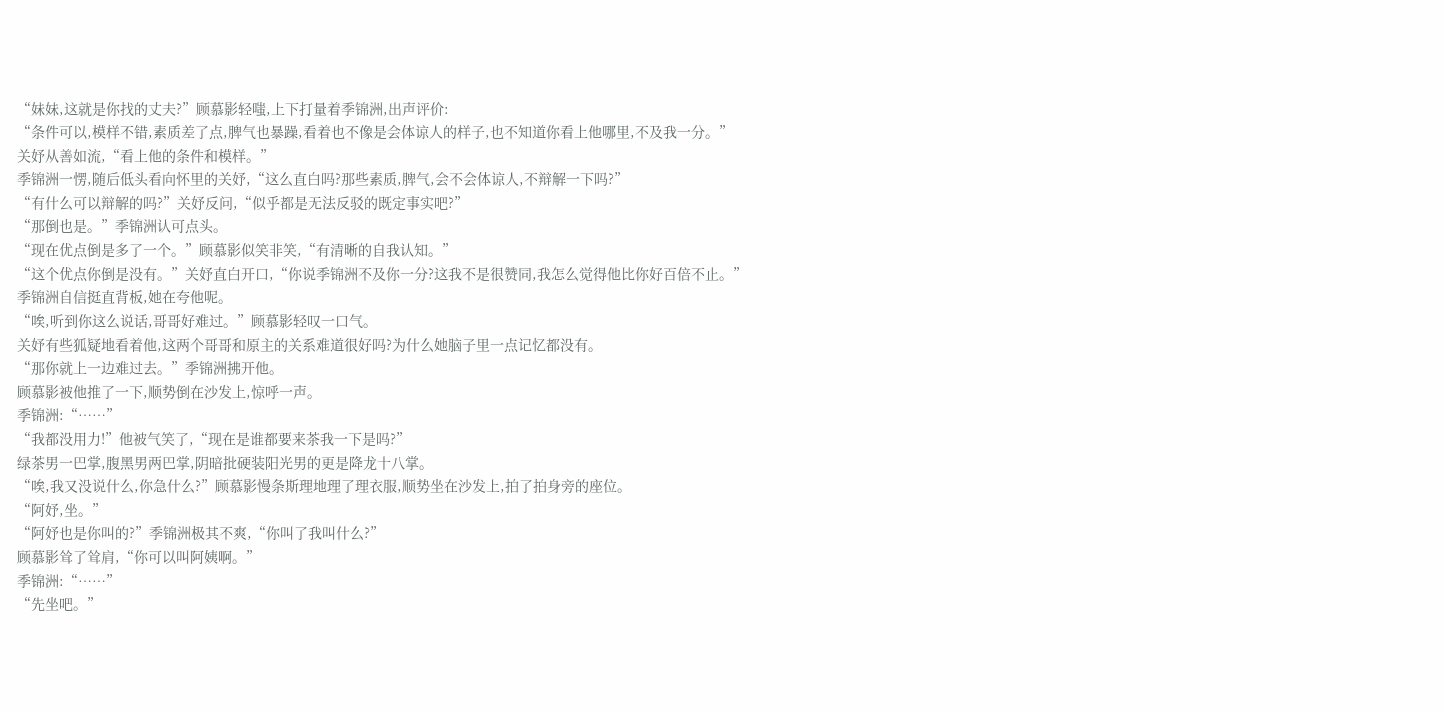“妹妹,这就是你找的丈夫?”顾慕影轻嗤,上下打量着季锦洲,出声评价:
“条件可以,模样不错,素质差了点,脾气也暴躁,看着也不像是会体谅人的样子,也不知道你看上他哪里,不及我一分。”
关妤从善如流,“看上他的条件和模样。”
季锦洲一愣,随后低头看向怀里的关妤,“这么直白吗?那些素质,脾气,会不会体谅人,不辩解一下吗?”
“有什么可以辩解的吗?”关妤反问,“似乎都是无法反驳的既定事实吧?”
“那倒也是。”季锦洲认可点头。
“现在优点倒是多了一个。”顾慕影似笑非笑,“有清晰的自我认知。”
“这个优点你倒是没有。”关妤直白开口,“你说季锦洲不及你一分?这我不是很赞同,我怎么觉得他比你好百倍不止。”
季锦洲自信挺直背板,她在夸他呢。
“唉,听到你这么说话,哥哥好难过。”顾慕影轻叹一口气。
关妤有些狐疑地看着他,这两个哥哥和原主的关系难道很好吗?为什么她脑子里一点记忆都没有。
“那你就上一边难过去。”季锦洲拂开他。
顾慕影被他推了一下,顺势倒在沙发上,惊呼一声。
季锦洲:“……”
“我都没用力!”他被气笑了,“现在是谁都要来茶我一下是吗?”
绿茶男一巴掌,腹黑男两巴掌,阴暗批硬装阳光男的更是降龙十八掌。
“唉,我又没说什么,你急什么?”顾慕影慢条斯理地理了理衣服,顺势坐在沙发上,拍了拍身旁的座位。
“阿妤,坐。”
“阿妤也是你叫的?”季锦洲极其不爽,“你叫了我叫什么?”
顾慕影耸了耸肩,“你可以叫阿姨啊。”
季锦洲:“……”
“先坐吧。”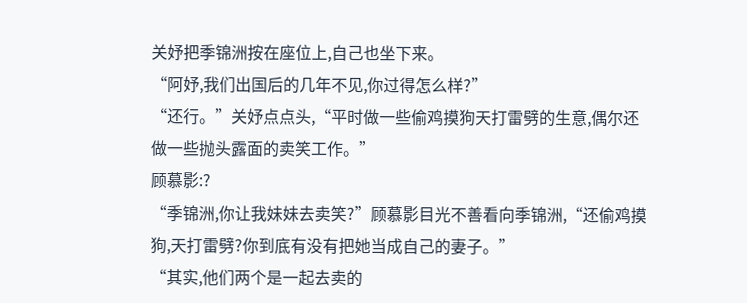关妤把季锦洲按在座位上,自己也坐下来。
“阿妤,我们出国后的几年不见,你过得怎么样?”
“还行。”关妤点点头,“平时做一些偷鸡摸狗天打雷劈的生意,偶尔还做一些抛头露面的卖笑工作。”
顾慕影:?
“季锦洲,你让我妹妹去卖笑?”顾慕影目光不善看向季锦洲,“还偷鸡摸狗,天打雷劈?你到底有没有把她当成自己的妻子。”
“其实,他们两个是一起去卖的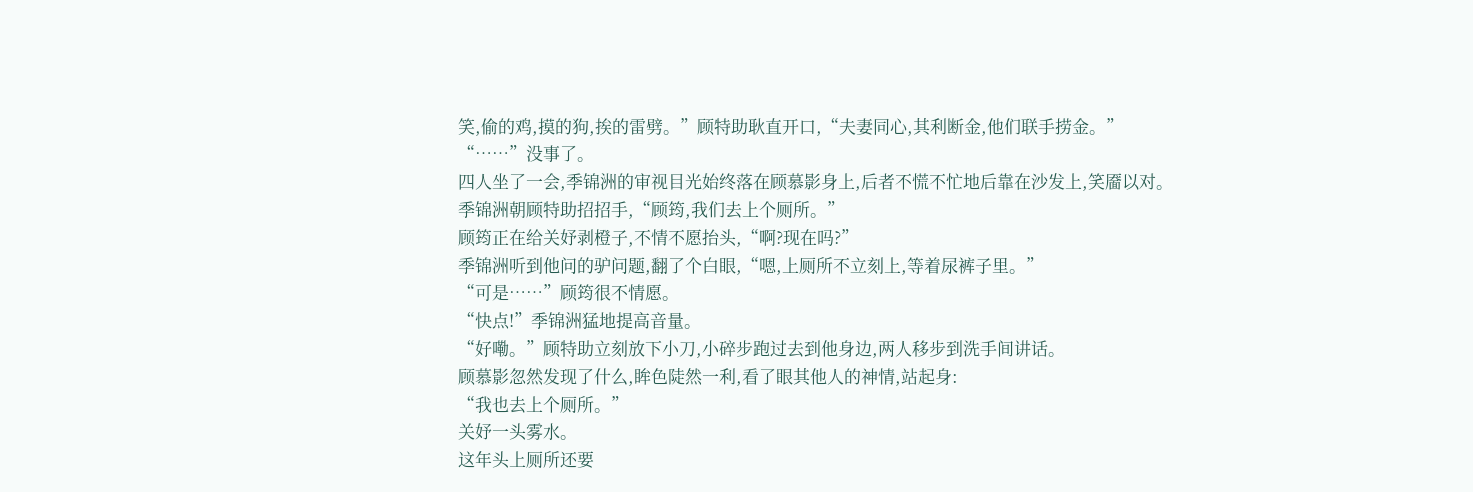笑,偷的鸡,摸的狗,挨的雷劈。”顾特助耿直开口,“夫妻同心,其利断金,他们联手捞金。”
“……”没事了。
四人坐了一会,季锦洲的审视目光始终落在顾慕影身上,后者不慌不忙地后靠在沙发上,笑靥以对。
季锦洲朝顾特助招招手,“顾筠,我们去上个厕所。”
顾筠正在给关妤剥橙子,不情不愿抬头,“啊?现在吗?”
季锦洲听到他问的驴问题,翻了个白眼,“嗯,上厕所不立刻上,等着尿裤子里。”
“可是……”顾筠很不情愿。
“快点!”季锦洲猛地提高音量。
“好嘞。”顾特助立刻放下小刀,小碎步跑过去到他身边,两人移步到洗手间讲话。
顾慕影忽然发现了什么,眸色陡然一利,看了眼其他人的神情,站起身:
“我也去上个厕所。”
关妤一头雾水。
这年头上厕所还要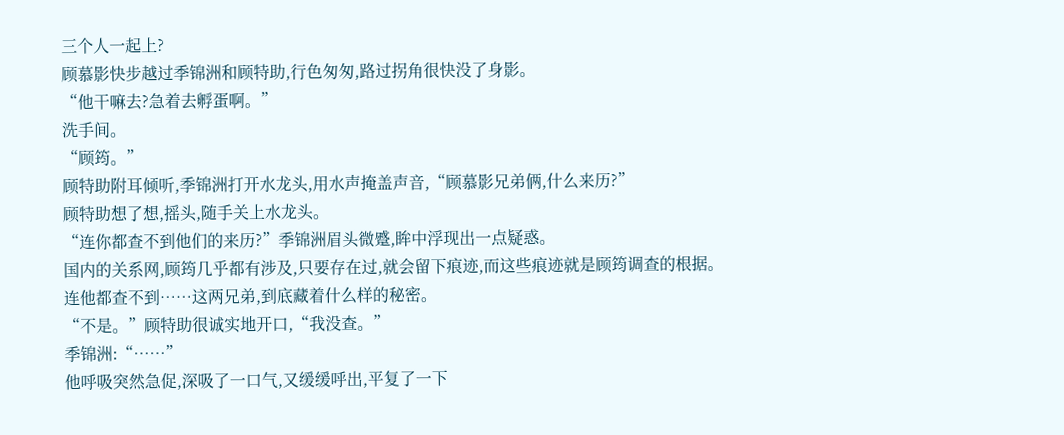三个人一起上?
顾慕影快步越过季锦洲和顾特助,行色匆匆,路过拐角很快没了身影。
“他干嘛去?急着去孵蛋啊。”
洗手间。
“顾筠。”
顾特助附耳倾听,季锦洲打开水龙头,用水声掩盖声音,“顾慕影兄弟俩,什么来历?”
顾特助想了想,摇头,随手关上水龙头。
“连你都查不到他们的来历?”季锦洲眉头微蹙,眸中浮现出一点疑惑。
国内的关系网,顾筠几乎都有涉及,只要存在过,就会留下痕迹,而这些痕迹就是顾筠调查的根据。
连他都查不到……这两兄弟,到底藏着什么样的秘密。
“不是。”顾特助很诚实地开口,“我没查。”
季锦洲:“……”
他呼吸突然急促,深吸了一口气,又缓缓呼出,平复了一下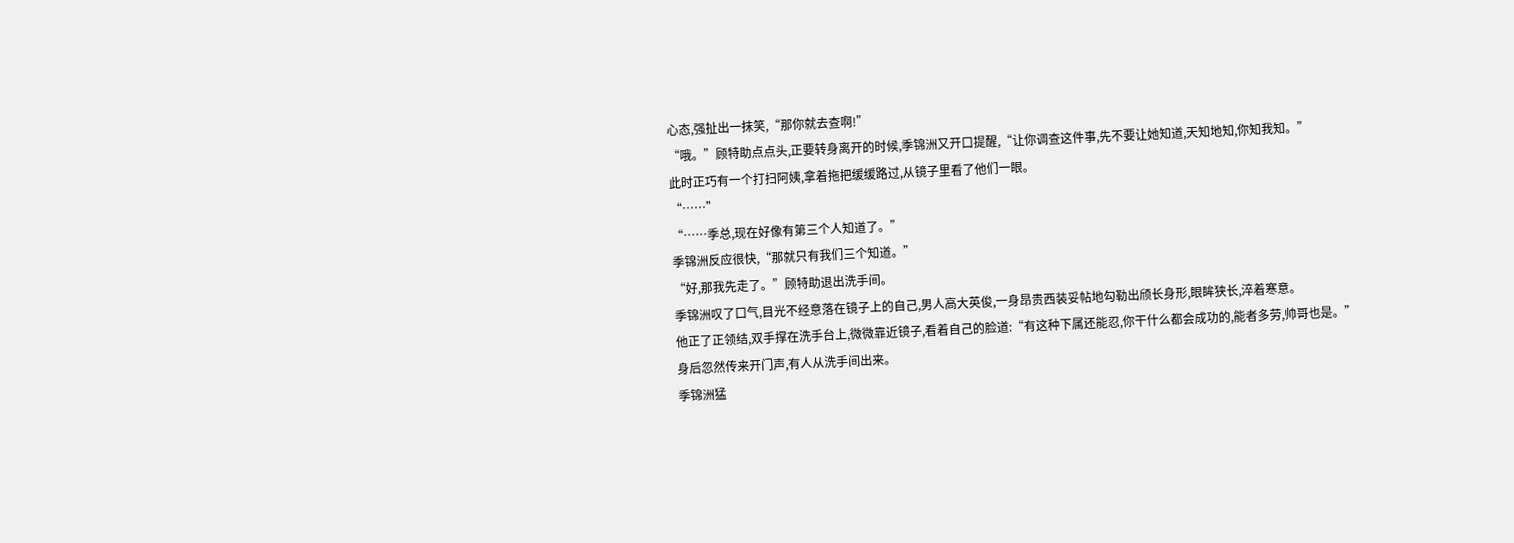心态,强扯出一抹笑,“那你就去查啊!”
“哦。”顾特助点点头,正要转身离开的时候,季锦洲又开口提醒,“让你调查这件事,先不要让她知道,天知地知,你知我知。”
此时正巧有一个打扫阿姨,拿着拖把缓缓路过,从镜子里看了他们一眼。
“……”
“……季总,现在好像有第三个人知道了。”
季锦洲反应很快,“那就只有我们三个知道。”
“好,那我先走了。”顾特助退出洗手间。
季锦洲叹了口气,目光不经意落在镜子上的自己,男人高大英俊,一身昂贵西装妥帖地勾勒出颀长身形,眼眸狭长,淬着寒意。
他正了正领结,双手撑在洗手台上,微微靠近镜子,看着自己的脸道:“有这种下属还能忍,你干什么都会成功的,能者多劳,帅哥也是。”
身后忽然传来开门声,有人从洗手间出来。
季锦洲猛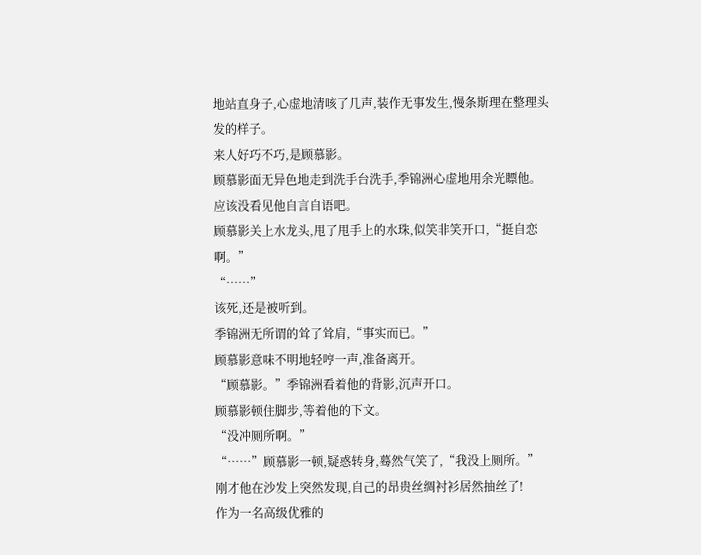地站直身子,心虚地清咳了几声,装作无事发生,慢条斯理在整理头发的样子。
来人好巧不巧,是顾慕影。
顾慕影面无异色地走到洗手台洗手,季锦洲心虚地用余光瞟他。
应该没看见他自言自语吧。
顾慕影关上水龙头,甩了甩手上的水珠,似笑非笑开口,“挺自恋啊。”
“……”
该死,还是被听到。
季锦洲无所谓的耸了耸肩,“事实而已。”
顾慕影意味不明地轻哼一声,准备离开。
“顾慕影。”季锦洲看着他的背影,沉声开口。
顾慕影顿住脚步,等着他的下文。
“没冲厕所啊。”
“……”顾慕影一顿,疑惑转身,蓦然气笑了,“我没上厕所。”
刚才他在沙发上突然发现,自己的昂贵丝绸衬衫居然抽丝了!
作为一名高级优雅的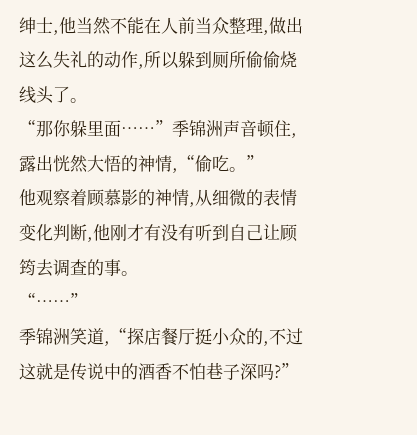绅士,他当然不能在人前当众整理,做出这么失礼的动作,所以躲到厕所偷偷烧线头了。
“那你躲里面……”季锦洲声音顿住,露出恍然大悟的神情,“偷吃。”
他观察着顾慕影的神情,从细微的表情变化判断,他刚才有没有听到自己让顾筠去调查的事。
“……”
季锦洲笑道,“探店餐厅挺小众的,不过这就是传说中的酒香不怕巷子深吗?”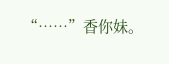“……”香你妹。